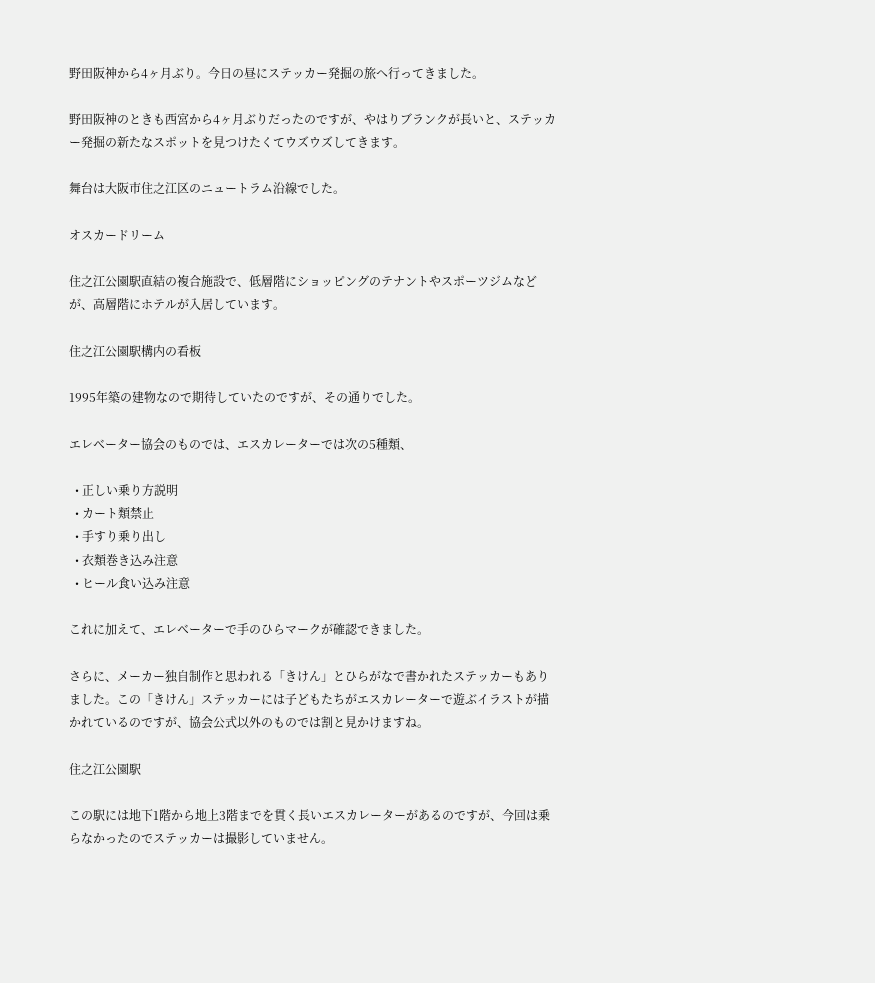野田阪神から4ヶ月ぶり。今日の昼にステッカー発掘の旅へ行ってきました。

野田阪神のときも西宮から4ヶ月ぶりだったのですが、やはりブランクが長いと、ステッカー発掘の新たなスポットを見つけたくてウズウズしてきます。

舞台は大阪市住之江区のニュートラム沿線でした。

オスカードリーム

住之江公園駅直結の複合施設で、低層階にショッピングのテナントやスポーツジムなどが、高層階にホテルが入居しています。

住之江公園駅構内の看板

1995年築の建物なので期待していたのですが、その通りでした。

エレベーター協会のものでは、エスカレーターでは次の5種類、

  • 正しい乗り方説明
  • カート類禁止
  • 手すり乗り出し
  • 衣類巻き込み注意
  • ヒール食い込み注意

これに加えて、エレベーターで手のひらマークが確認できました。

さらに、メーカー独自制作と思われる「きけん」とひらがなで書かれたステッカーもありました。この「きけん」ステッカーには子どもたちがエスカレーターで遊ぶイラストが描かれているのですが、協会公式以外のものでは割と見かけますね。

住之江公園駅

この駅には地下1階から地上3階までを貫く長いエスカレーターがあるのですが、今回は乗らなかったのでステッカーは撮影していません。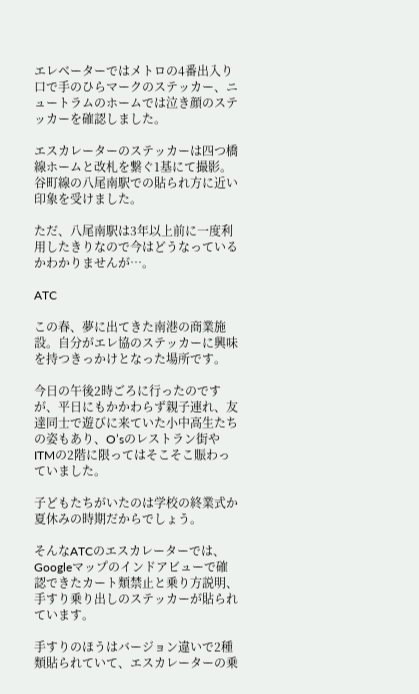エレベーターではメトロの4番出入り口で手のひらマークのステッカー、ニュートラムのホームでは泣き顔のステッカーを確認しました。

エスカレーターのステッカーは四つ橋線ホームと改札を繋ぐ1基にて撮影。谷町線の八尾南駅での貼られ方に近い印象を受けました。

ただ、八尾南駅は3年以上前に一度利用したきりなので今はどうなっているかわかりませんが…。

ATC

この春、夢に出てきた南港の商業施設。自分がエレ協のステッカーに興味を持つきっかけとなった場所です。

今日の午後2時ごろに行ったのですが、平日にもかかわらず親子連れ、友達同士で遊びに来ていた小中高生たちの姿もあり、O’sのレストラン街やITMの2階に限ってはそこそこ賑わっていました。

子どもたちがいたのは学校の終業式か夏休みの時期だからでしょう。

そんなATCのエスカレーターでは、Googleマップのインドアビューで確認できたカート類禁止と乗り方説明、手すり乗り出しのステッカーが貼られています。

手すりのほうはバージョン違いで2種類貼られていて、エスカレーターの乗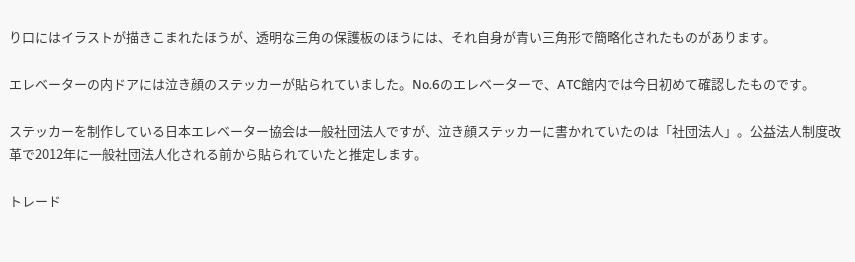り口にはイラストが描きこまれたほうが、透明な三角の保護板のほうには、それ自身が青い三角形で簡略化されたものがあります。

エレベーターの内ドアには泣き顔のステッカーが貼られていました。No.6のエレベーターで、ATC館内では今日初めて確認したものです。

ステッカーを制作している日本エレベーター協会は一般社団法人ですが、泣き顔ステッカーに書かれていたのは「社団法人」。公益法人制度改革で2012年に一般社団法人化される前から貼られていたと推定します。

トレード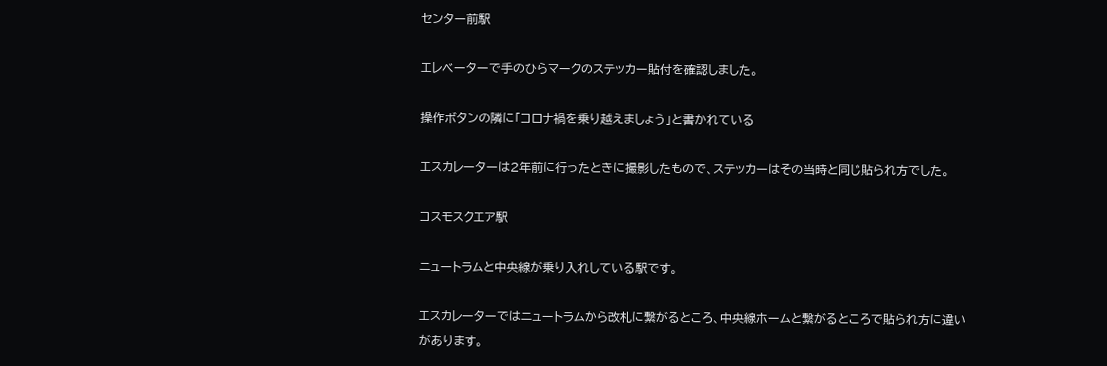センター前駅

エレベーターで手のひらマークのステッカー貼付を確認しました。

操作ボタンの隣に「コロナ禍を乗り越えましょう」と書かれている

エスカレーターは2年前に行ったときに撮影したもので、ステッカーはその当時と同じ貼られ方でした。

コスモスクエア駅

ニュートラムと中央線が乗り入れしている駅です。

エスカレーターではニュートラムから改札に繋がるところ、中央線ホームと繋がるところで貼られ方に違いがあります。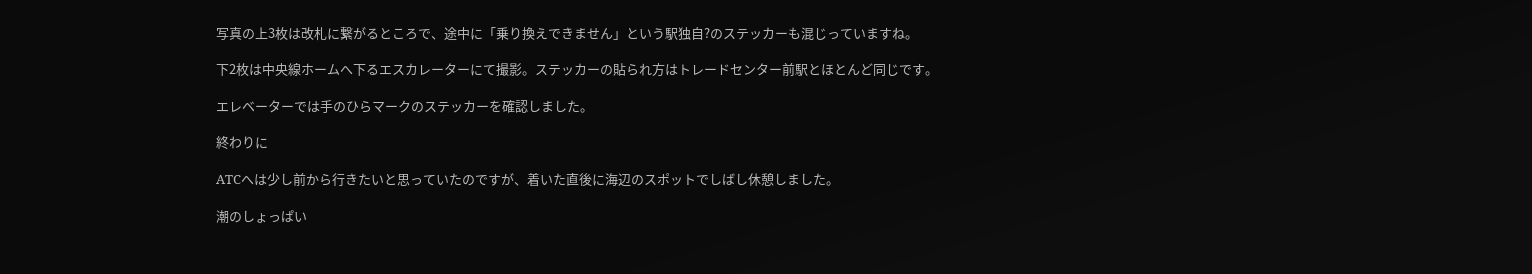写真の上3枚は改札に繋がるところで、途中に「乗り換えできません」という駅独自?のステッカーも混じっていますね。

下2枚は中央線ホームへ下るエスカレーターにて撮影。ステッカーの貼られ方はトレードセンター前駅とほとんど同じです。

エレベーターでは手のひらマークのステッカーを確認しました。

終わりに

ATCへは少し前から行きたいと思っていたのですが、着いた直後に海辺のスポットでしばし休憩しました。

潮のしょっぱい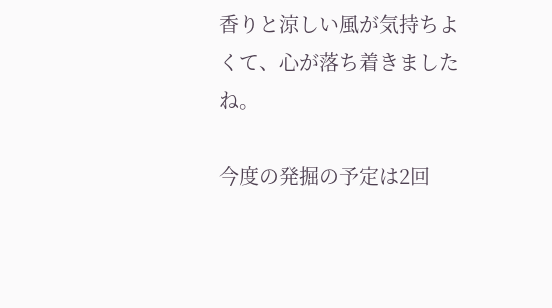香りと涼しい風が気持ちよくて、心が落ち着きましたね。

今度の発掘の予定は2回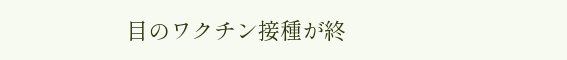目のワクチン接種が終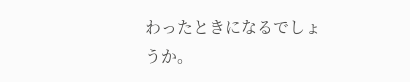わったときになるでしょうか。